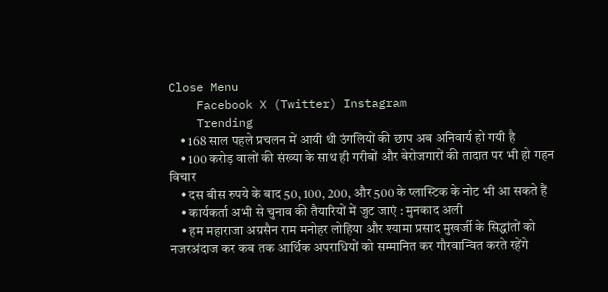Close Menu
    Facebook X (Twitter) Instagram
    Trending
    • 168 साल पहले प्रचलन में आयी थी उंगलियों की छाप अब अनिवार्य हो गयी है
    • 100 करोड़ वालों की संख्या के साथ ही गरीबों और बेरोजगारों की तादात पर भी हो गहन विचार
    • दस बीस रुपये के बाद 50, 100, 200, और 500 के प्लास्टिक के नोट भी आ सकते हैं
    • कार्यकर्ता अभी से चुनाव की तैयारियों में जुट जाएं : मुनकाद अली
    • हम महाराजा अग्रसैन राम मनोहर लोहिया और श्यामा प्रसाद मुखर्जी के सिद्धांतों को नजरअंदाज कर कब तक आर्थिक अपराधियों को सम्मानित कर गौरवान्वित करते रहेंगे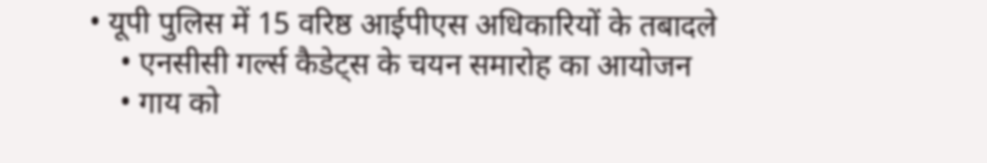• यूपी पुलिस में 15 वरिष्ठ आईपीएस अधिकारियों के तबादले
    • एनसीसी गर्ल्स कैडेट्स के चयन समारोह का आयोजन
    • गाय को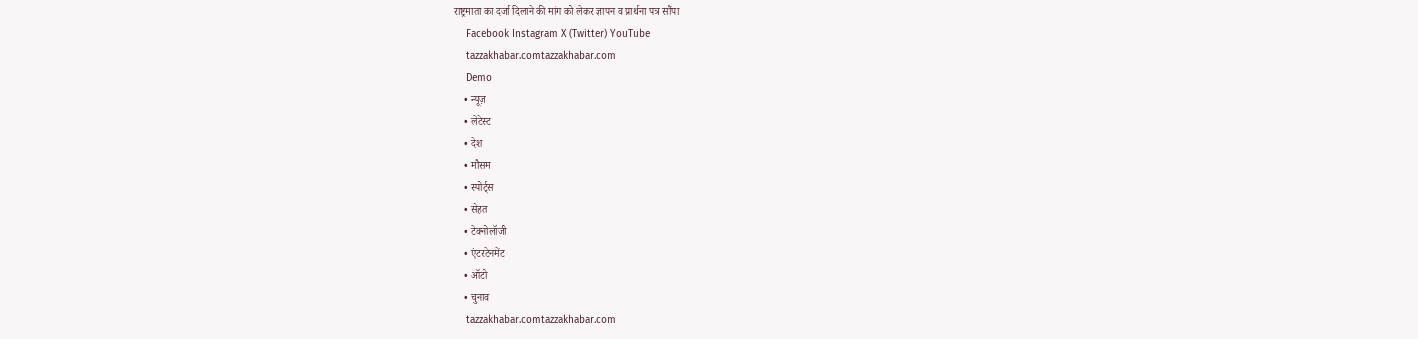राष्ट्रमाता का दर्जा दिलाने की मांग को लेकर ज्ञापन व प्रार्थना पत्र सौंपा
    Facebook Instagram X (Twitter) YouTube
    tazzakhabar.comtazzakhabar.com
    Demo
    • न्यूज़
    • लेटेस्ट
    • देश
    • मौसम
    • स्पोर्ट्स
    • सेहत
    • टेक्नोलॉजी
    • एंटरटेनमेंट
    • ऑटो
    • चुनाव
    tazzakhabar.comtazzakhabar.com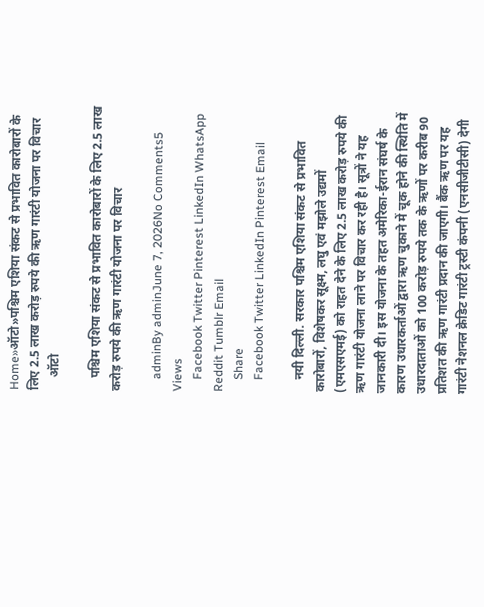Home»ऑटो»पश्चिम एशिया संकट से प्रभावित कारोबारों के लिए 2.5 लाख करोड़ रुपये की ऋण गारंटी योजना पर विचार
    ऑटो

    पश्चिम एशिया संकट से प्रभावित कारोबारों के लिए 2.5 लाख करोड़ रुपये की ऋण गारंटी योजना पर विचार

    adminBy adminJune 7, 2026No Comments5 Views
    Facebook Twitter Pinterest LinkedIn WhatsApp Reddit Tumblr Email
    Share
    Facebook Twitter LinkedIn Pinterest Email

    नयी दिल्ली. सरकार पश्चिम एशिया संकट से प्रभावित कारोबारों, विशेषकर सूक्ष्म, लघु एवं मझोले उद्यमों (एमएसएमई) को राहत देने के लिए 2.5 लाख करोड़ रुपये की ऋण गारंटी योजना लाने पर विचार कर रही है। सूत्रों ने यह जानकारी दी। इस योजना के तहत अमेरिका-ईरान संघर्ष के कारण उधारकर्ताओं द्वारा ऋण चुकाने में चूक होने की स्थिति में उधारदाताओं को 100 करोड़ रुपये तक के ऋणों पर करीब 90 प्रतिशत की ऋण गारंटी प्रदान की जाएगी। बैंक ऋण पर यह गारंटी नेशनल क्रेडिट गारंटी ट्रस्टी कंपनी (एनसीजीटीसी) देगी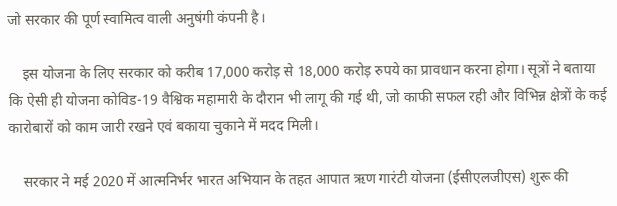जो सरकार की पूर्ण स्वामित्व वाली अनुषंगी कंपनी है।

    इस योजना के लिए सरकार को करीब 17,000 करोड़ से 18,000 करोड़ रुपये का प्रावधान करना होगा। सूत्रों ने बताया कि ऐसी ही योजना कोविड-19 वैश्विक महामारी के दौरान भी लागू की गई थी, जो काफी सफल रही और विभिन्न क्षेत्रों के कई कारोबारों को काम जारी रखने एवं बकाया चुकाने में मदद मिली।

    सरकार ने मई 2020 में आत्मनिर्भर भारत अभियान के तहत आपात ऋण गारंटी योजना (ईसीएलजीएस) शुरू की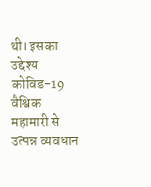थी। इसका उद्देश्य कोविड-19 वैश्विक महामारी से उत्पन्न व्यवधान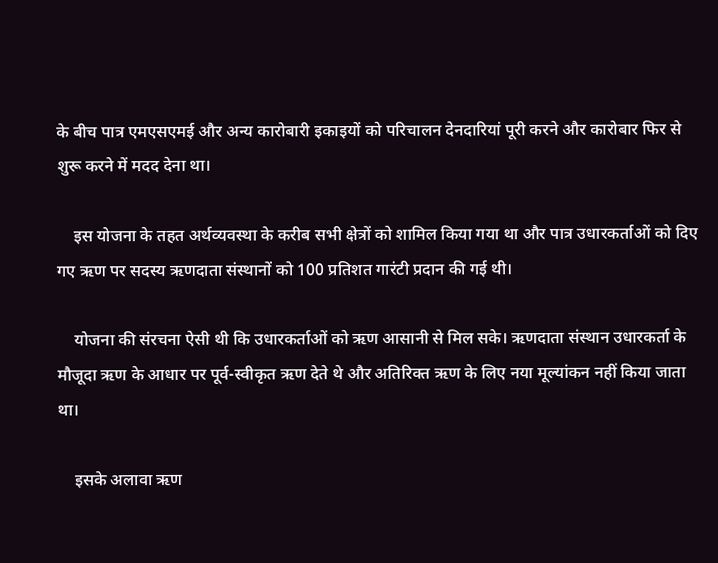के बीच पात्र एमएसएमई और अन्य कारोबारी इकाइयों को परिचालन देनदारियां पूरी करने और कारोबार फिर से शुरू करने में मदद देना था।

    इस योजना के तहत अर्थव्यवस्था के करीब सभी क्षेत्रों को शामिल किया गया था और पात्र उधारकर्ताओं को दिए गए ऋण पर सदस्य ऋणदाता संस्थानों को 100 प्रतिशत गारंटी प्रदान की गई थी।

    योजना की संरचना ऐसी थी कि उधारकर्ताओं को ऋण आसानी से मिल सके। ऋणदाता संस्थान उधारकर्ता के मौजूदा ऋण के आधार पर पूर्व-स्वीकृत ऋण देते थे और अतिरिक्त ऋण के लिए नया मूल्यांकन नहीं किया जाता था।

    इसके अलावा ऋण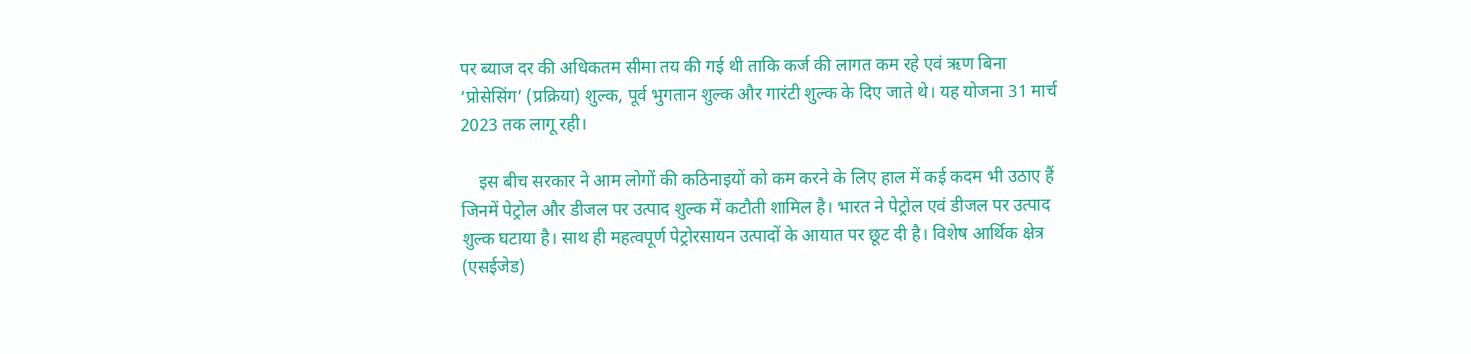पर ब्याज दर की अधिकतम सीमा तय की गई थी ताकि कर्ज की लागत कम रहे एवं ऋण बिना ‘प्रोसेसिंग’ (प्रक्रिया) शुल्क, पूर्व भुगतान शुल्क और गारंटी शुल्क के दिए जाते थे। यह योजना 31 मार्च 2023 तक लागू रही।

    इस बीच सरकार ने आम लोगों की कठिनाइयों को कम करने के लिए हाल में कई कदम भी उठाए हैं जिनमें पेट्रोल और डीजल पर उत्पाद शुल्क में कटौती शामिल है। भारत ने पेट्रोल एवं डीजल पर उत्पाद शुल्क घटाया है। साथ ही महत्वपूर्ण पेट्रोरसायन उत्पादों के आयात पर छूट दी है। विशेष आर्थिक क्षेत्र (एसईजेड)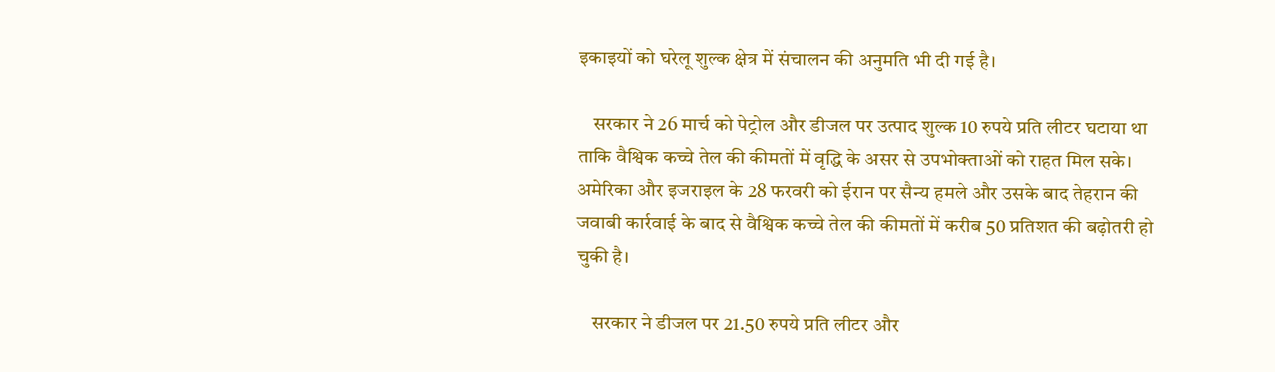इकाइयों को घरेलू शुल्क क्षेत्र में संचालन की अनुमति भी दी गई है।

    सरकार ने 26 मार्च को पेट्रोल और डीजल पर उत्पाद शुल्क 10 रुपये प्रति लीटर घटाया था ताकि वैश्विक कच्चे तेल की कीमतों में वृद्धि के असर से उपभोक्ताओं को राहत मिल सके। अमेरिका और इजराइल के 28 फरवरी को ईरान पर सैन्य हमले और उसके बाद तेहरान की जवाबी कार्रवाई के बाद से वैश्विक कच्चे तेल की कीमतों में करीब 50 प्रतिशत की बढ़ोतरी हो चुकी है।

    सरकार ने डीजल पर 21.50 रुपये प्रति लीटर और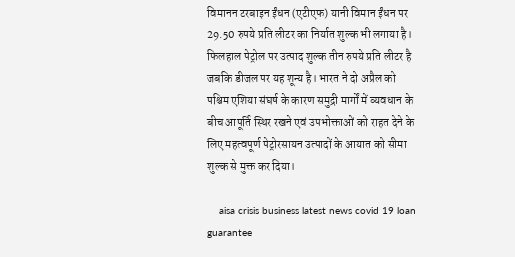विमानन टरबाइन ईंधन (एटीएफ) यानी विमान ईंधन पर 29.50 रुपये प्रति लीटर का निर्यात शुल्क भी लगाया है। फिलहाल पेट्रोल पर उत्पाद शुल्क तीन रुपये प्रति लीटर है जबकि डीजल पर यह शून्य है। भारत ने दो अप्रैल को पश्चिम एशिया संघर्ष के कारण समुद्री मार्गों में व्यवधान के बीच आपूर्ति स्थिर रखने एवं उपभोक्ताओं को राहत देने के लिए महत्वपूर्ण पेट्रोरसायन उत्पादों के आयात को सीमा शुल्क से मुक्त कर दिया।

    aisa crisis business latest news covid 19 loan guarantee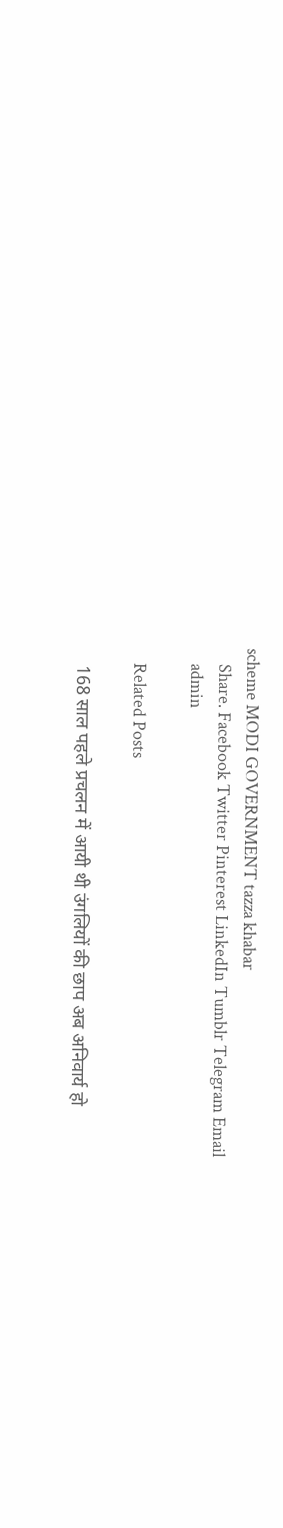scheme MODI GOVERNMENT tazza khabar
    Share. Facebook Twitter Pinterest LinkedIn Tumblr Telegram Email
    admin

    Related Posts

    168 साल पहले प्रचलन में आयी थी उंगलियों की छाप अब अनिवार्य हो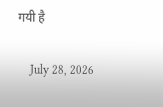गयी है

    July 28, 2026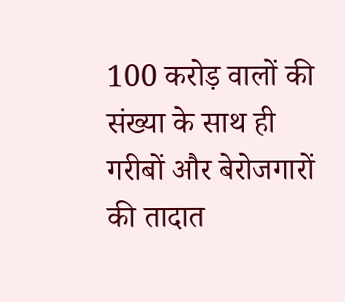100 करोड़ वालों की संख्या के साथ ही गरीबों और बेरोजगारों की तादात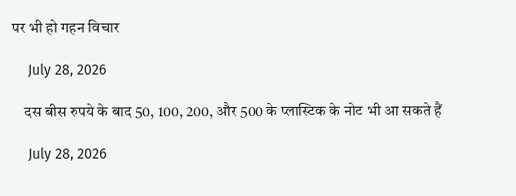पर भी हो गहन विचार

    July 28, 2026

    दस बीस रुपये के बाद 50, 100, 200, और 500 के प्लास्टिक के नोट भी आ सकते हैं

    July 28, 2026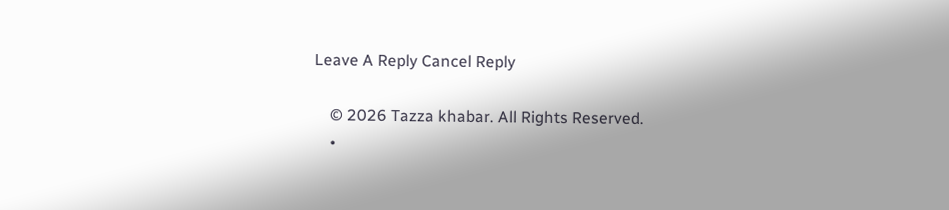Leave A Reply Cancel Reply

    © 2026 Tazza khabar. All Rights Reserved.
    •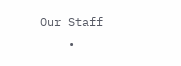Our Staff
    •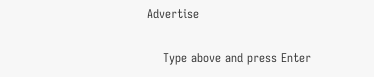Advertise

    Type above and press Enter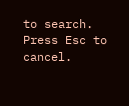to search. Press Esc to cancel.